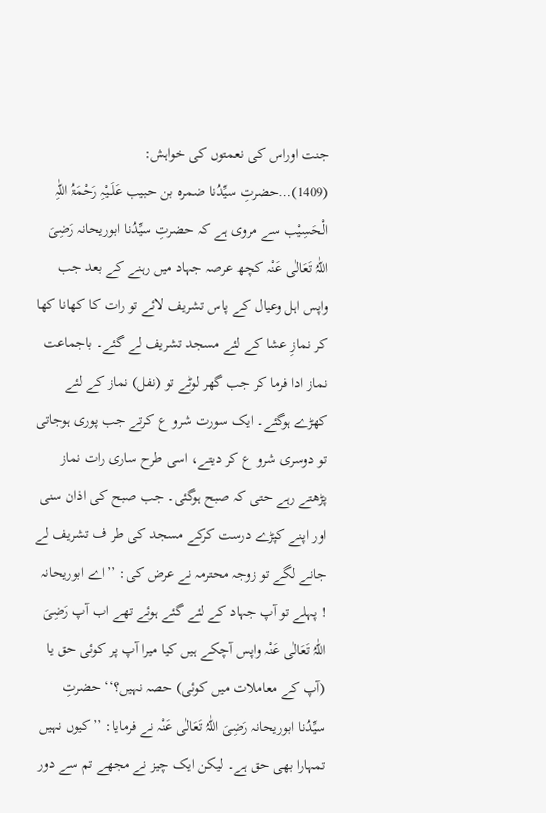جنت اوراس کی نعمتوں کی خواہش:
(1409)…حضرتِ سیِّدُنا ضمرہ بن حبیب عَلَــیْہِ رَحْمَۃُ اللّٰہِ الْحَسِیْب سے مروی ہے کہ حضرتِ سیِّدُنا ابوریحانہ رَضِیَ اللّٰہُ تَعَالٰی عَنْہ کچھ عرصہ جہاد میں رہنے کے بعد جب واپس اہل وعیال کے پاس تشریف لائے تو رات کا کھانا کھا کر نمازِ عشا کے لئے مسجد تشریف لے گئے۔ باجماعت نماز ادا فرما کر جب گھر لوٹے تو (نفل) نماز کے لئے کھڑے ہوگئے۔ ایک سورت شرو ع کرتے جب پوری ہوجاتی تو دوسری شرو ع کر دیتے، اسی طرح ساری رات نماز پڑھتے رہے حتی کہ صبح ہوگئی۔ جب صبح کی اذان سنی اور اپنے کپڑے درست کرکے مسجد کی طر ف تشریف لے جانے لگے تو زوجہ محترمہ نے عرض کی: ’’اے ابوریحانہ ! پہلے تو آپ جہاد کے لئے گئے ہوئے تھے اب آپ رَضِیَ اللّٰہُ تَعَالٰی عَنْہ واپس آچکے ہیں کیا میرا آپ پر کوئی حق یا (آپ کے معاملات میں کوئی) حصہ نہیں؟‘‘ حضرتِ سیِّدُنا ابوریحانہ رَضِیَ اللّٰہُ تَعَالٰی عَنْہ نے فرمایا: ’’کیوں نہیں تمہارا بھی حق ہے۔ لیکن ایک چیز نے مجھے تم سے دور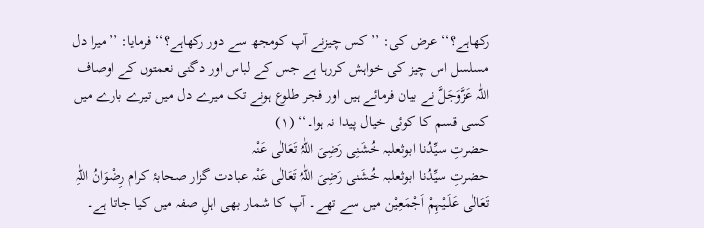رکھاہے؟‘‘ عرض کی: ’’کس چیزنے آپ کومجھ سے دور رکھاہے؟‘‘ فرمایا: ’’میرا دل مسلسل اس چیز کی خواہش کررہا ہے جس کے لباس اور دگنی نعمتوں کے اوصاف اللّٰہ عَزَّوَجَلَّ نے بیان فرمائے ہیں اور فجر طلوع ہونے تک میرے دل میں تیرے بارے میں کسی قسم کا کوئی خیال پیدا نہ ہوا۔‘‘ (۱)
حضرتِ سیِّدُنا ابوثعلبہ خُشَنِی رَضِیَ اللّٰہُ تَعَالٰی عَنْہ
حضرتِ سیِّدُنا ابوثعلبہ خُشَنی رَضِیَ اللّٰہُ تَعَالٰی عَنْہ عبادت گزار صحابۂ کرام رِضْوَانُ اللّٰہِ تَعَالٰی عَلَــیْہِمْ اَجْمَعِیْن میں سے تھے۔ آپ کا شمار بھی اہلِ صفہ میں کیا جاتا ہے۔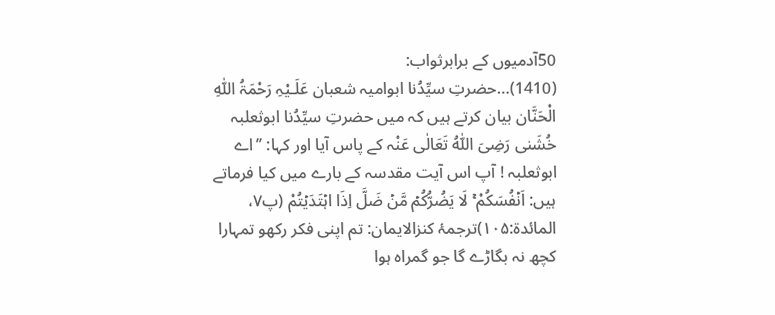50آدمیوں کے برابرثواب:
(1410)…حضرتِ سیِّدُنا ابوامیہ شعبان عَلَـیْہِ رَحْمَۃُ اللّٰہِ الْحَنَّان بیان کرتے ہیں کہ میں حضرتِ سیِّدُنا ابوثعلبہ خُشَنی رَضِیَ اللّٰہُ تَعَالٰی عَنْہ کے پاس آیا اور کہا: ’’اے ابوثعلبہ ! آپ اس آیت مقدسہ کے بارے میں کیا فرماتے ہیں: اَنۡفُسَکُمْ ۚ لَا یَضُرُّکُمۡ مَّنۡ ضَلَّ اِذَا اہۡتَدَیۡتُمْ (پ۷، المائدۃ:۱۰۵)ترجمۂ کنزالایمان: تم اپنی فکر رکھو تمہارا کچھ نہ بگاڑے گا جو گمراہ ہوا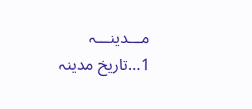مـــدینـــہ
1…تاریخ مدینہ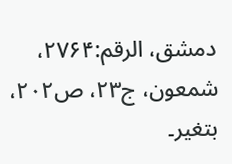دمشق، الرقم:۲۷۶۴، شمعون، ج۲۳، ص۲۰۲، بتغیر۔